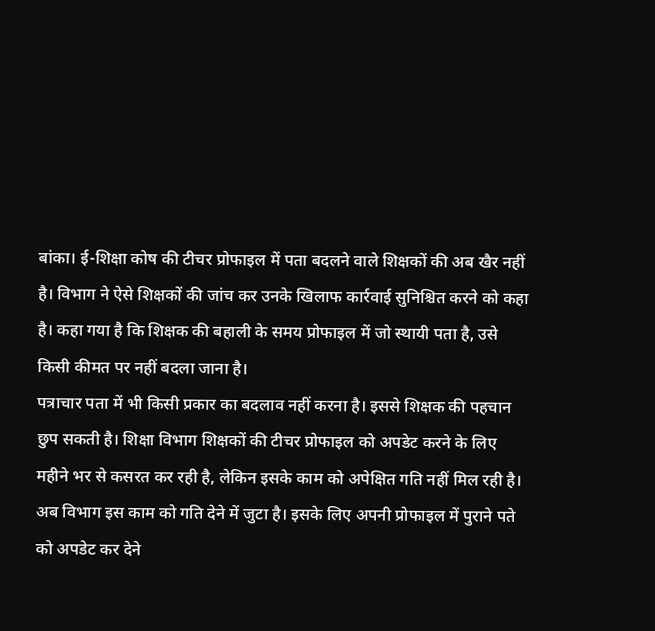बांका। ई-शिक्षा कोष की टीचर प्रोफाइल में पता बदलने वाले शिक्षकों की अब खैर नहीं है। विभाग ने ऐसे शिक्षकों की जांच कर उनके खिलाफ कार्रवाई सुनिश्चित करने को कहा है। कहा गया है कि शिक्षक की बहाली के समय प्रोफाइल में जो स्थायी पता है, उसे किसी कीमत पर नहीं बदला जाना है।
पत्राचार पता में भी किसी प्रकार का बदलाव नहीं करना है। इससे शिक्षक की पहचान छुप सकती है। शिक्षा विभाग शिक्षकों की टीचर प्रोफाइल को अपडेट करने के लिए महीने भर से कसरत कर रही है, लेकिन इसके काम को अपेक्षित गति नहीं मिल रही है।
अब विभाग इस काम को गति देने में जुटा है। इसके लिए अपनी प्रोफाइल में पुराने पते को अपडेट कर देने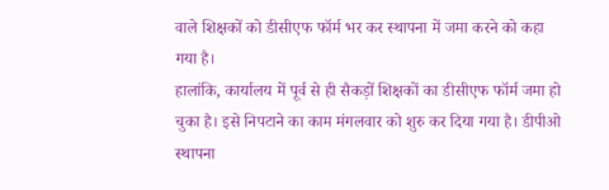वाले शिक्षकों को डीसीएफ फॉर्म भर कर स्थापना में जमा करने को कहा गया है।
हालांकि, कार्यालय में पूर्व से ही सैकड़ों शिक्षकों का डीसीएफ फॉर्म जमा हो चुका है। इसे निपटाने का काम मंगलवार को शुरु कर दिया गया है। डीपीओ स्थापना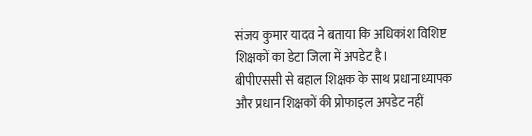संजय कुमार यादव ने बताया कि अधिकांश विशिष्ट शिक्षकों का डेटा जिला में अपडेट है।
बीपीएससी से बहाल शिक्षक के साथ प्रधानाध्यापक और प्रधान शिक्षकों की प्रोफाइल अपडेट नहीं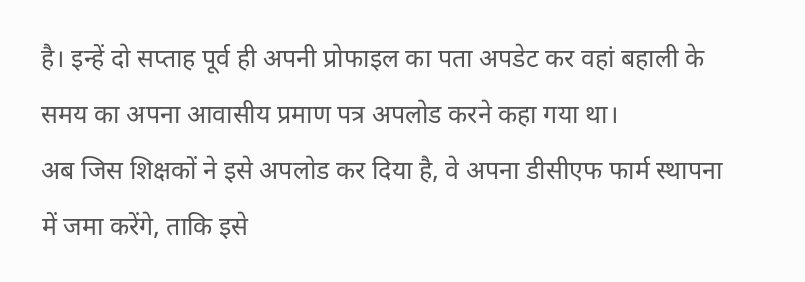है। इन्हें दो सप्ताह पूर्व ही अपनी प्रोफाइल का पता अपडेट कर वहां बहाली के समय का अपना आवासीय प्रमाण पत्र अपलोड करने कहा गया था।
अब जिस शिक्षकों ने इसे अपलोड कर दिया है, वे अपना डीसीएफ फार्म स्थापना में जमा करेंगे, ताकि इसे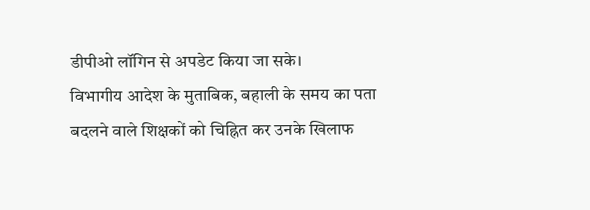डीपीओ लॉगिन से अपडेट किया जा सके।
विभागीय आदेश के मुताबिक, बहाली के समय का पता बदलने वाले शिक्षकों को चिह्नित कर उनके खिलाफ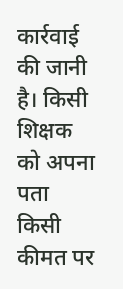कार्रवाई की जानी है। किसी शिक्षक को अपना पता किसी कीमत पर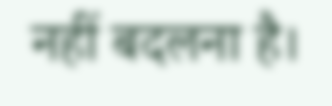नहीं बदलना है।